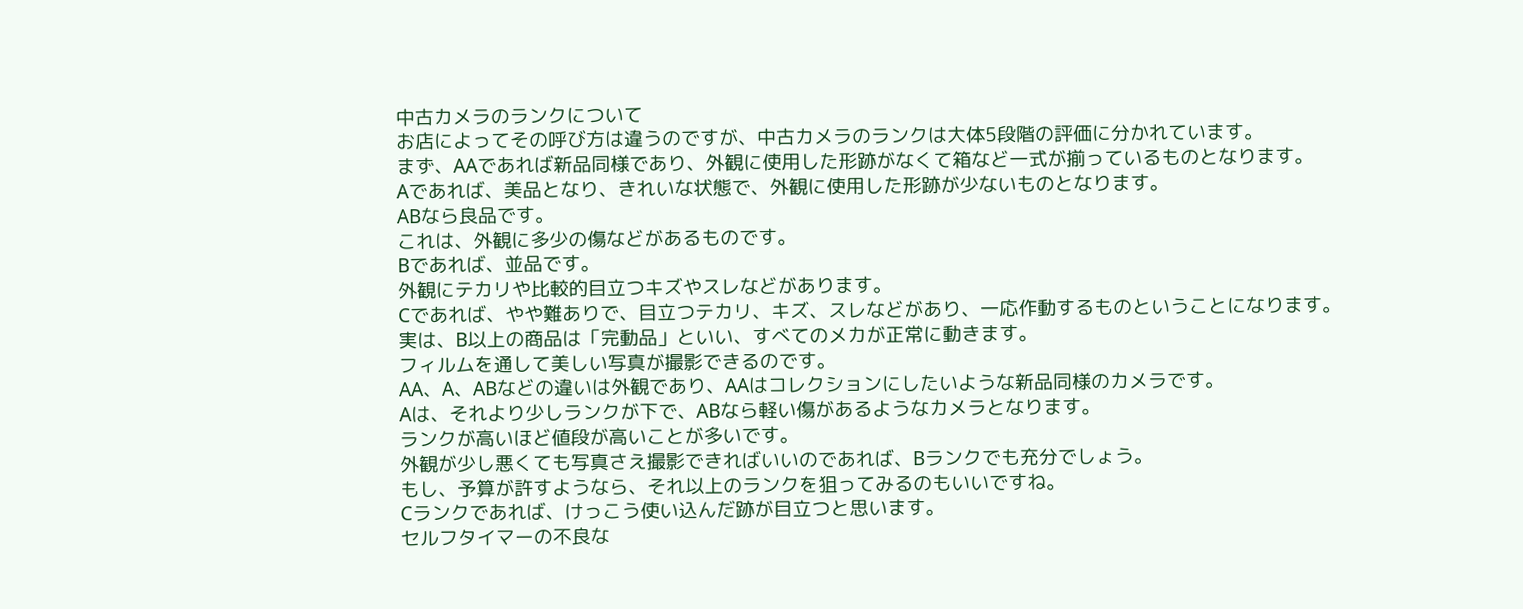中古カメラのランクについて
お店によってその呼び方は違うのですが、中古カメラのランクは大体5段階の評価に分かれています。
まず、AAであれば新品同様であり、外観に使用した形跡がなくて箱など一式が揃っているものとなります。
Aであれば、美品となり、きれいな状態で、外観に使用した形跡が少ないものとなります。
ABなら良品です。
これは、外観に多少の傷などがあるものです。
Bであれば、並品です。
外観にテカリや比較的目立つキズやスレなどがあります。
Cであれば、やや難ありで、目立つテカリ、キズ、スレなどがあり、一応作動するものということになります。
実は、B以上の商品は「完動品」といい、すべてのメカが正常に動きます。
フィルムを通して美しい写真が撮影できるのです。
AA、A、ABなどの違いは外観であり、AAはコレクションにしたいような新品同様のカメラです。
Aは、それより少しランクが下で、ABなら軽い傷があるようなカメラとなります。
ランクが高いほど値段が高いことが多いです。
外観が少し悪くても写真さえ撮影できればいいのであれば、Bランクでも充分でしょう。
もし、予算が許すようなら、それ以上のランクを狙ってみるのもいいですね。
Cランクであれば、けっこう使い込んだ跡が目立つと思います。
セルフタイマーの不良な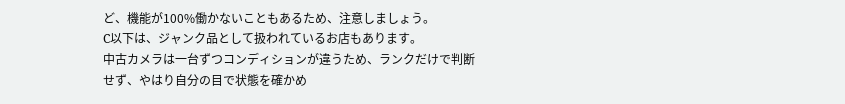ど、機能が100%働かないこともあるため、注意しましょう。
C以下は、ジャンク品として扱われているお店もあります。
中古カメラは一台ずつコンディションが違うため、ランクだけで判断せず、やはり自分の目で状態を確かめ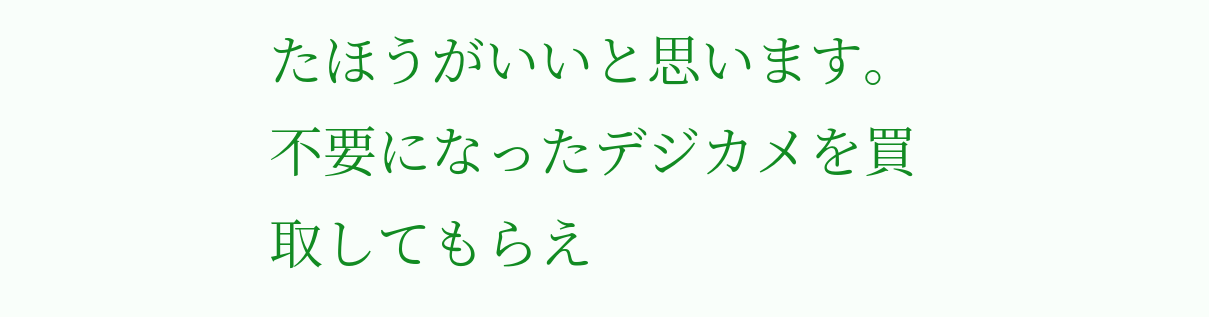たほうがいいと思います。
不要になったデジカメを買取してもらえ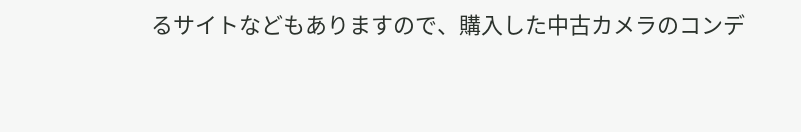るサイトなどもありますので、購入した中古カメラのコンデ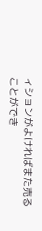ィションがよければまた売ることができ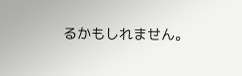るかもしれません。